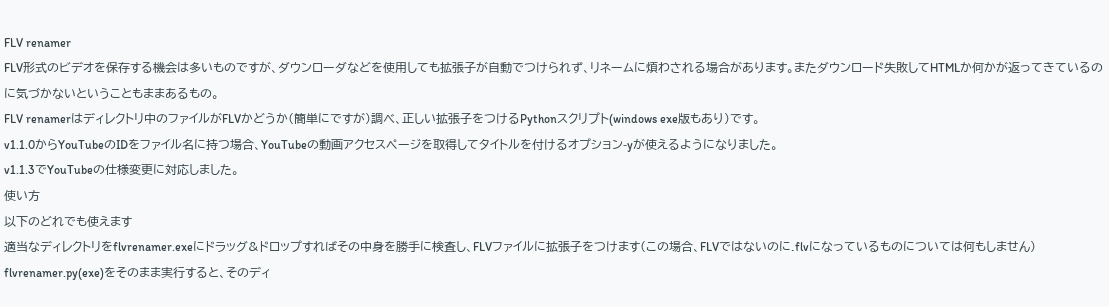FLV renamer
FLV形式のビデオを保存する機会は多いものですが、ダウンローダなどを使用しても拡張子が自動でつけられず、リネームに煩わされる場合があります。またダウンロード失敗してHTMLか何かが返ってきているのに気づかないということもままあるもの。
FLV renamerはディレクトリ中のファイルがFLVかどうか(簡単にですが)調べ、正しい拡張子をつけるPythonスクリプト(windows exe版もあり)です。
v1.1.0からYouTubeのIDをファイル名に持つ場合、YouTubeの動画アクセスページを取得してタイトルを付けるオプション-yが使えるようになりました。
v1.1.3でYouTubeの仕様変更に対応しました。
使い方
以下のどれでも使えます
適当なディレクトリをflvrenamer.exeにドラッグ&ドロップすればその中身を勝手に検査し、FLVファイルに拡張子をつけます(この場合、FLVではないのに.flvになっているものについては何もしません)
flvrenamer.py(exe)をそのまま実行すると、そのディ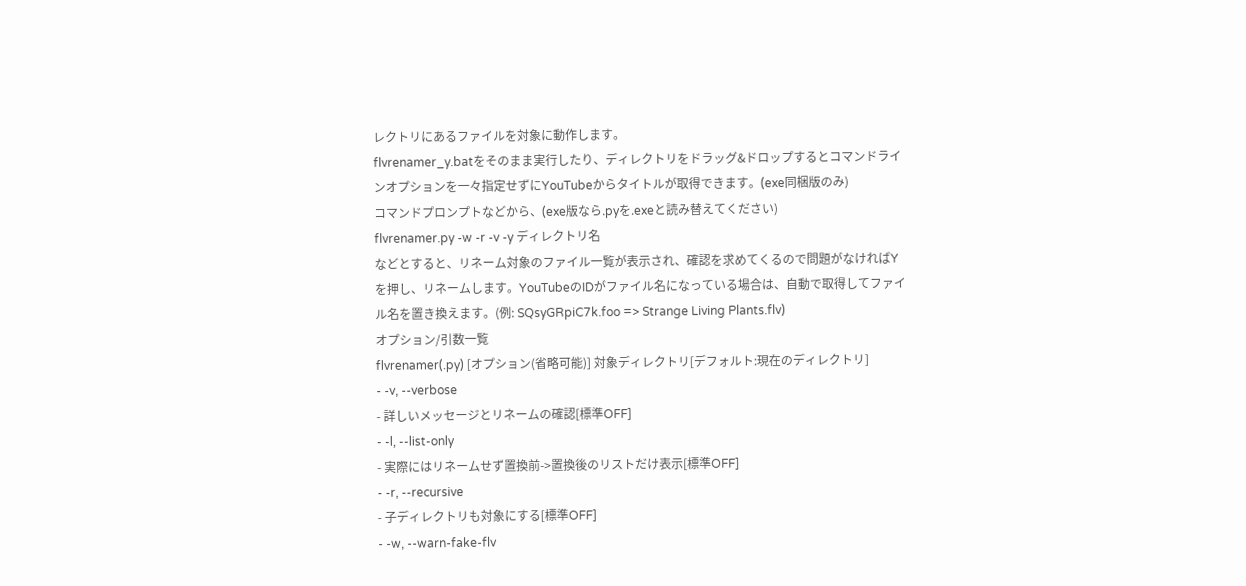レクトリにあるファイルを対象に動作します。
flvrenamer_y.batをそのまま実行したり、ディレクトリをドラッグ&ドロップするとコマンドラインオプションを一々指定せずにYouTubeからタイトルが取得できます。(exe同梱版のみ)
コマンドプロンプトなどから、(exe版なら.pyを.exeと読み替えてください)
flvrenamer.py -w -r -v -y ディレクトリ名
などとすると、リネーム対象のファイル一覧が表示され、確認を求めてくるので問題がなければYを押し、リネームします。YouTubeのIDがファイル名になっている場合は、自動で取得してファイル名を置き換えます。(例: SQsyGRpiC7k.foo => Strange Living Plants.flv)
オプション/引数一覧
flvrenamer(.py) [オプション(省略可能)] 対象ディレクトリ[デフォルト:現在のディレクトリ]
- -v, --verbose
- 詳しいメッセージとリネームの確認[標準OFF]
- -l, --list-only
- 実際にはリネームせず置換前->置換後のリストだけ表示[標準OFF]
- -r, --recursive
- 子ディレクトリも対象にする[標準OFF]
- -w, --warn-fake-flv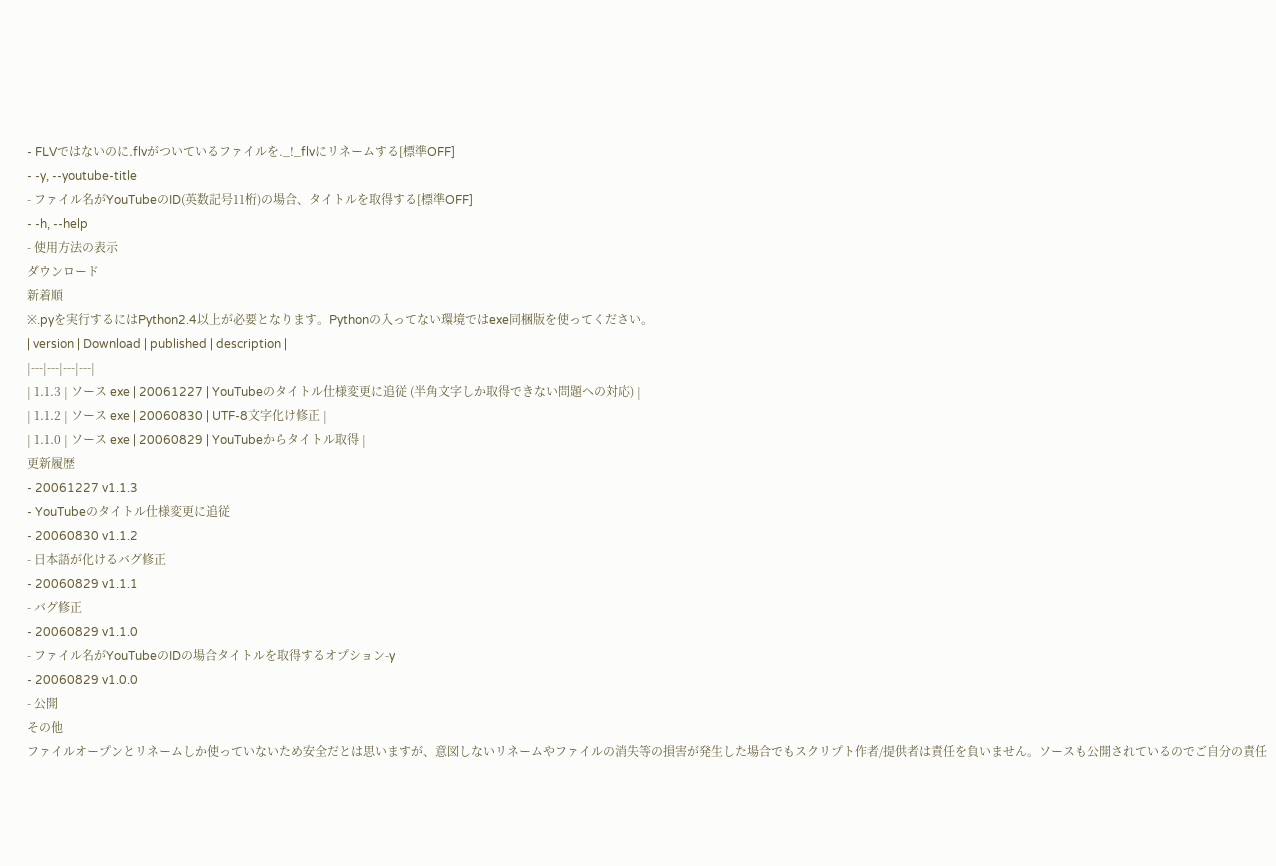- FLVではないのに.flvがついているファイルを._!_flvにリネームする[標準OFF]
- -y, --youtube-title
- ファイル名がYouTubeのID(英数記号11桁)の場合、タイトルを取得する[標準OFF]
- -h, --help
- 使用方法の表示
ダウンロード
新着順
※.pyを実行するにはPython2.4以上が必要となります。Pythonの入ってない環境ではexe同梱版を使ってください。
| version | Download | published | description |
|---|---|---|---|
| 1.1.3 | ソース exe | 20061227 | YouTubeのタイトル仕様変更に追従 (半角文字しか取得できない問題への対応) |
| 1.1.2 | ソース exe | 20060830 | UTF-8文字化け修正 |
| 1.1.0 | ソース exe | 20060829 | YouTubeからタイトル取得 |
更新履歴
- 20061227 v1.1.3
- YouTubeのタイトル仕様変更に追従
- 20060830 v1.1.2
- 日本語が化けるバグ修正
- 20060829 v1.1.1
- バグ修正
- 20060829 v1.1.0
- ファイル名がYouTubeのIDの場合タイトルを取得するオプション-y
- 20060829 v1.0.0
- 公開
その他
ファイルオープンとリネームしか使っていないため安全だとは思いますが、意図しないリネームやファイルの消失等の損害が発生した場合でもスクリプト作者/提供者は責任を負いません。ソースも公開されているのでご自分の責任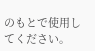のもとで使用してください。